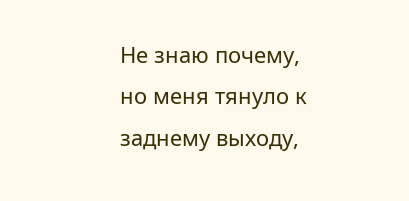Не знаю почему, но меня тянуло к заднему выходу,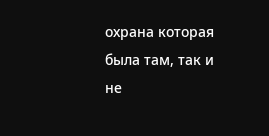охрана которая была там, так и не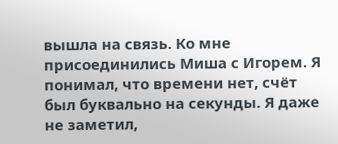вышла на связь. Ко мне присоединились Миша с Игорем. Я понимал, что времени нет, счёт был буквально на секунды. Я даже не заметил,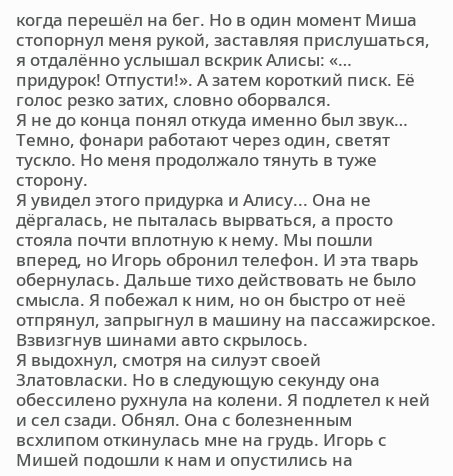когда перешёл на бег. Но в один момент Миша стопорнул меня рукой, заставляя прислушаться, я отдалённо услышал вскрик Алисы: «… придурок! Отпусти!». А затем короткий писк. Её голос резко затих, словно оборвался.
Я не до конца понял откуда именно был звук… Темно, фонари работают через один, светят тускло. Но меня продолжало тянуть в туже сторону.
Я увидел этого придурка и Алису... Она не дёргалась, не пыталась вырваться, а просто стояла почти вплотную к нему. Мы пошли вперед, но Игорь обронил телефон. И эта тварь обернулась. Дальше тихо действовать не было смысла. Я побежал к ним, но он быстро от неё отпрянул, запрыгнул в машину на пассажирское. Взвизгнув шинами авто скрылось.
Я выдохнул, смотря на силуэт своей Златовласки. Но в следующую секунду она обессилено рухнула на колени. Я подлетел к ней и сел сзади. Обнял. Она с болезненным всхлипом откинулась мне на грудь. Игорь с Мишей подошли к нам и опустились на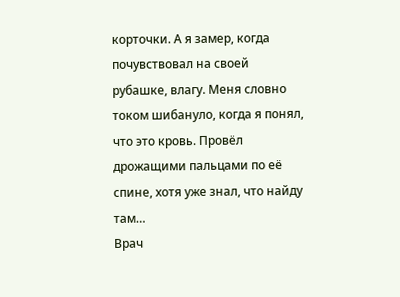корточки. А я замер, когда почувствовал на своей рубашке, влагу. Меня словно током шибануло, когда я понял, что это кровь. Провёл дрожащими пальцами по её спине, хотя уже знал, что найду там…
Врач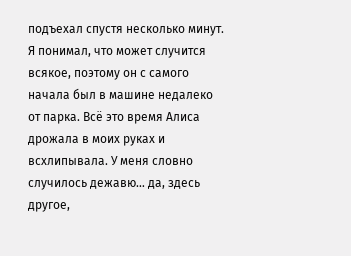подъехал спустя несколько минут. Я понимал, что может случится всякое, поэтому он с самого начала был в машине недалеко от парка. Всё это время Алиса дрожала в моих руках и всхлипывала. У меня словно случилось дежавю… да, здесь другое,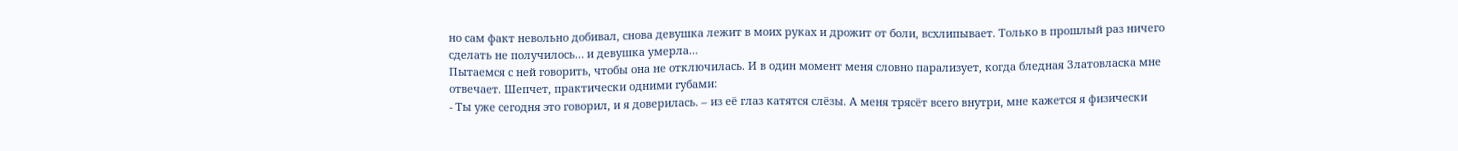но сам факт невольно добивал, снова девушка лежит в моих руках и дрожит от боли, всхлипывает. Только в прошлый раз ничего сделать не получилось… и девушка умерла…
Пытаемся с ней говорить, чтобы она не отключилась. И в один момент меня словно парализует, когда бледная Златовласка мне отвечает. Шепчет, практически одними губами:
- Ты уже сегодня это говорил, и я доверилась. – из её глаз катятся слёзы. А меня трясёт всего внутри, мне кажется я физически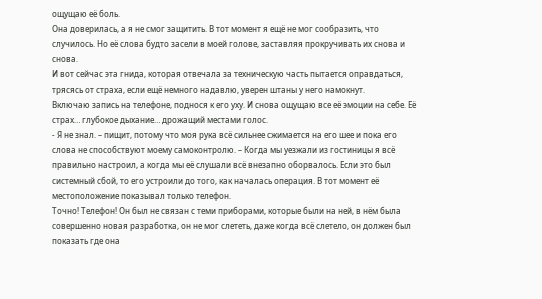ощущаю её боль.
Она доверилась, а я не смог защитить. В тот момент я ещё не мог сообразить, что случилось. Но её слова будто засели в моей голове, заставляя прокручивать их снова и снова.
И вот сейчас эта гнида, которая отвечала за техническую часть пытается оправдаться, трясясь от страха, если ещё немного надавлю, уверен штаны у него намокнут.
Включаю запись на телефоне, поднося к его уху. И снова ощущаю все её эмоции на себе. Её страх… глубокое дыхание… дрожащий местами голос.
- Я не знал. – пищит, потому что моя рука всё сильнее сжимается на его шее и пока его слова не способствуют моему самоконтролю. – Когда мы уезжали из гостиницы я всё правильно настроил, а когда мы её слушали всё внезапно оборвалось. Если это был системный сбой, то его устроили до того, как началась операция. В тот момент её местоположение показывал только телефон.
Точно! Телефон! Он был не связан с теми приборами, которые были на ней, в нём была совершенно новая разработка, он не мог слететь, даже когда всё слетело, он должен был показать где она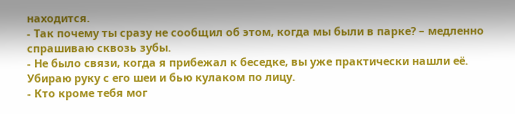находится.
- Так почему ты сразу не сообщил об этом, когда мы были в парке? – медленно спрашиваю сквозь зубы.
- Не было связи, когда я прибежал к беседке, вы уже практически нашли её.
Убираю руку с его шеи и бью кулаком по лицу.
- Кто кроме тебя мог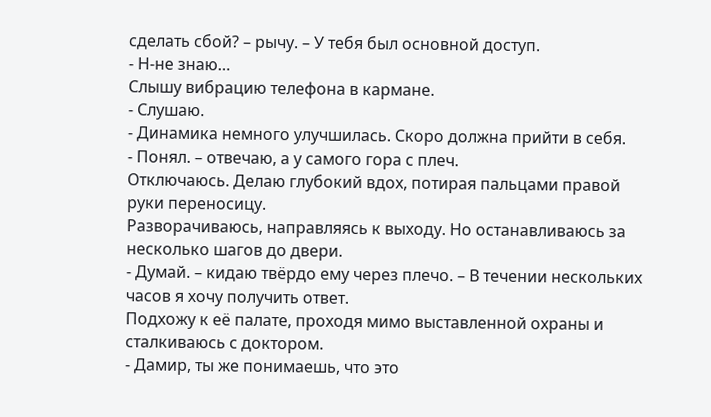сделать сбой? – рычу. – У тебя был основной доступ.
- Н-не знаю…
Слышу вибрацию телефона в кармане.
- Слушаю.
- Динамика немного улучшилась. Скоро должна прийти в себя.
- Понял. – отвечаю, а у самого гора с плеч.
Отключаюсь. Делаю глубокий вдох, потирая пальцами правой руки переносицу.
Разворачиваюсь, направляясь к выходу. Но останавливаюсь за несколько шагов до двери.
- Думай. – кидаю твёрдо ему через плечо. – В течении нескольких часов я хочу получить ответ.
Подхожу к её палате, проходя мимо выставленной охраны и сталкиваюсь с доктором.
- Дамир, ты же понимаешь, что это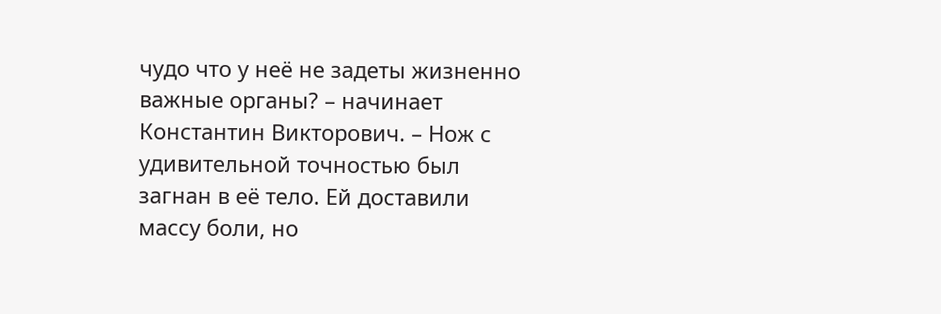чудо что у неё не задеты жизненно важные органы? – начинает Константин Викторович. – Нож с удивительной точностью был загнан в её тело. Ей доставили массу боли, но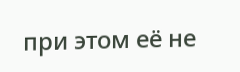при этом её не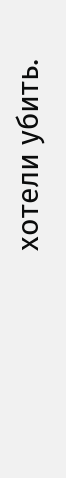хотели убить.